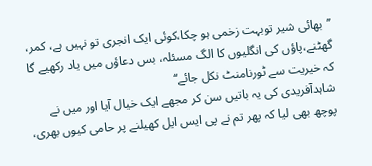’’بھائی شیر توبہت زخمی ہو چکا،کوئی ایک انجری تو نہیں ہے، کمر، گھٹنے،پاؤں کی انگلیوں کا الگ مسئلہ، بس دعاؤں میں یاد رکھیے گا کہ خیریت سے ٹورنامنٹ نکل جائے‘‘
شاہدآفریدی کی یہ باتیں سن کر مجھے ایک خیال آیا اور میں نے پوچھ بھی لیا کہ پھر تم نے پی ایس ایل کھیلنے پر حامی کیوں بھری،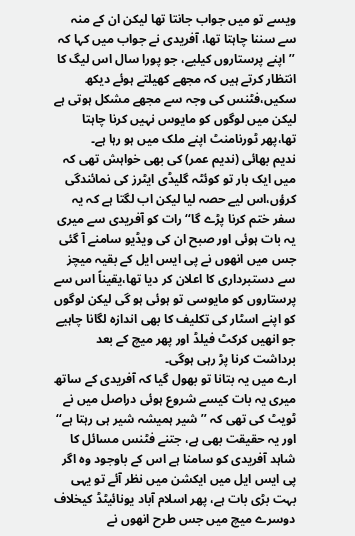ویسے تو میں جواب جانتا تھا لیکن ان کے منہ سے سننا چاہتا تھا، آفریدی نے جواب میں کہا کہ ’’اپنے پرستاروں کیلیے، جو پورا سال اس لیگ کا انتظار کرتے ہیں کہ مجھے کھیلتے ہوئے دیکھ سکیں،فٹنس کی وجہ سے مجھے مشکل ہوتی ہے لیکن میں لوگوں کو مایوس نہیں کرنا چاہتا تھا،پھر ٹورنامنٹ اپنے ملک میں ہو رہا ہے۔
ندیم بھائی (ندیم عمر) کی بھی خواہش تھی کہ میں ایک بار تو کوئٹہ گلیڈی ایٹرز کی نمائندگی کرؤں،اس لیے حصہ لیا لیکن اب لگتا ہے کہ یہ سفر ختم کرنا پڑے گا‘‘ رات کو آفریدی سے میری یہ بات ہوئی اور صبح ان کی ویڈیو سامنے آ گئی جس میں انھوں نے پی ایس ایل کے بقیہ میچز سے دستبرداری کا اعلان کر دیا تھا،یقیناً اس سے پرستاروں کو مایوسی تو ہوئی ہو گی لیکن لوگوں کو اپنے اسٹار کی تکلیف کا بھی اندازہ لگانا چاہیے جو انھیں کرکٹ فیلڈ اور پھر میچ کے بعد برداشت کرنا پڑ رہی ہوگی۔
ارے میں یہ بتانا تو بھول گیا کہ آفریدی کے ساتھ میری یہ بات کیسے شروع ہوئی دراصل میں نے ٹویٹ کی تھی کہ ’’شیر ہمیشہ شیر ہی رہتا ہے‘‘ اور یہ حقیقت بھی ہے، جتنے فٹنس مسائل کا شاہد آفریدی کو سامنا ہے اس کے باوجود وہ اگر پی ایس ایل میں ایکشن میں نظر آئے تو یہی بہت بڑی بات ہے، پھر اسلام آباد یونائیٹڈ کیخلاف دوسرے میچ میں جس طرح انھوں نے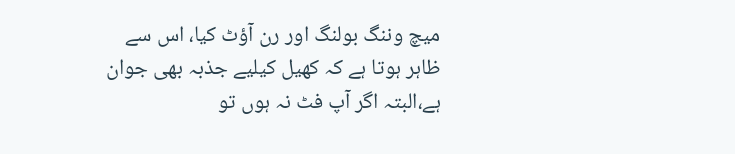میچ وننگ بولنگ اور رن آؤٹ کیا، اس سے ظاہر ہوتا ہے کہ کھیل کیلیے جذبہ بھی جوان ہے،البتہ اگر آپ فٹ نہ ہوں تو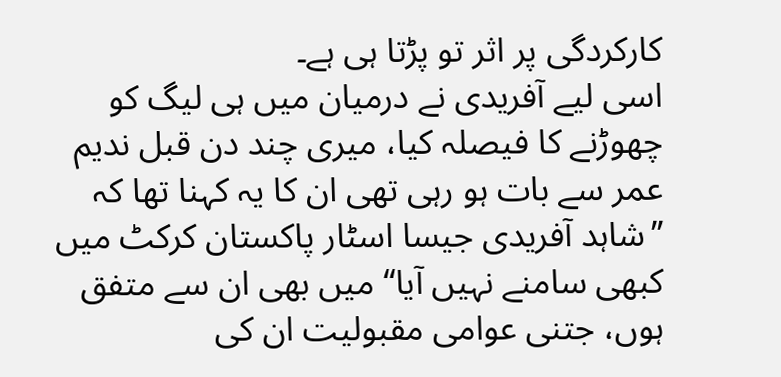کارکردگی پر اثر تو پڑتا ہی ہے۔
اسی لیے آفریدی نے درمیان میں ہی لیگ کو چھوڑنے کا فیصلہ کیا، میری چند دن قبل ندیم عمر سے بات ہو رہی تھی ان کا یہ کہنا تھا کہ ’’شاہد آفریدی جیسا اسٹار پاکستان کرکٹ میں کبھی سامنے نہیں آیا‘‘ میں بھی ان سے متفق ہوں، جتنی عوامی مقبولیت ان کی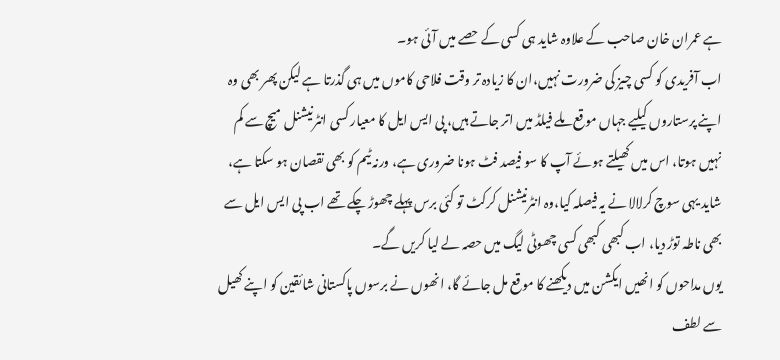ہے عمران خان صاحب کے علاوہ شاید ہی کسی کے حصے میں آئی ہو۔
اب آفریدی کو کسی چیز کی ضرورت نہیں،ان کا زیادہ تر وقت فلاحی کاموں میں ہی گذرتا ہے لیکن پھر بھی وہ اپنے پرستاروں کیلیے جہاں موقع ملے فیلڈ میں اتر جاتے ہیں، پی ایس ایل کا معیار کسی انٹرنیشنل میچ سے کم نہیں ہوتا، اس میں کھیلتے ہوئے آپ کا سو فیصد فٹ ہونا ضروری ہے، ورنہ ٹیم کو بھی نقصان ہو سکتا ہے، شاید یہی سوچ کرلالا نے یہ فیصلہ کیا،وہ انٹرنیشنل کرکٹ تو کئی برس پہلے چھوڑ چکے تھے اب پی ایس ایل سے بھی ناطہ توڑ دیا، اب کبھی کبھی کسی چھوٹی لیگ میں حصہ لے لیا کریں گے۔
یوں مداحوں کو انھیں ایکشن میں دیکھنے کا موقع مل جائے گا، انھوں نے برسوں پاکستانی شائقین کو اپنے کھیل سے لطف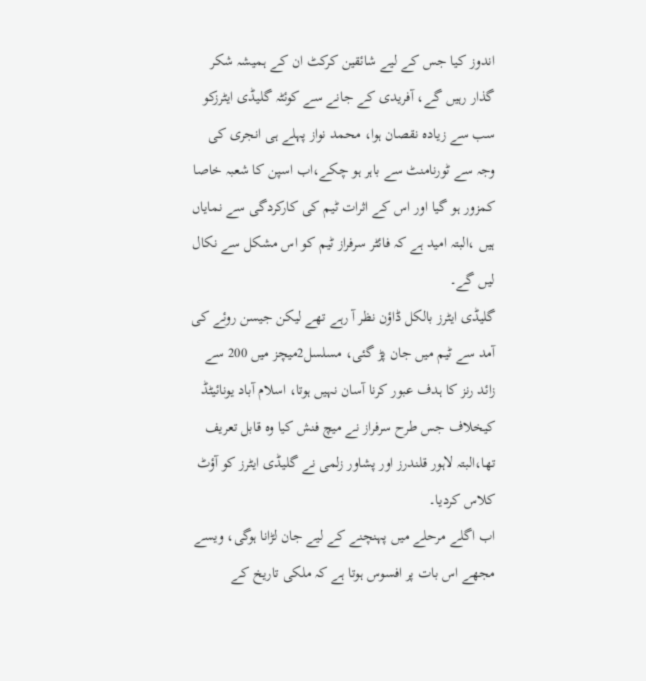اندوز کیا جس کے لیے شائقین کرکٹ ان کے ہمیشہ شکر گذار رہیں گے، آفریدی کے جانے سے کوئٹہ گلیڈی ایٹرزکو سب سے زیادہ نقصان ہوا، محمد نواز پہلے ہی انجری کی وجہ سے ٹورنامنٹ سے باہر ہو چکے،اب اسپن کا شعبہ خاصا کمزور ہو گیا اور اس کے اثرات ٹیم کی کارکردگی سے نمایاں ہیں ،البتہ امید ہے کہ فائٹر سرفراز ٹیم کو اس مشکل سے نکال لیں گے۔
گلیڈی ایٹرز بالکل ڈاؤن نظر آ رہے تھے لیکن جیسن روئے کی آمد سے ٹیم میں جان پڑ گئی، مسلسل2میچز میں 200 سے زائد رنز کا ہدف عبور کرنا آسان نہیں ہوتا، اسلام آباد یونائیٹڈ کیخلاف جس طرح سرفراز نے میچ فنش کیا وہ قابل تعریف تھا،البتہ لاہور قلندرز اور پشاور زلمی نے گلیڈی ایٹرز کو آؤٹ کلاس کردیا۔
اب اگلے مرحلے میں پہنچنے کے لیے جان لڑانا ہوگی، ویسے مجھے اس بات پر افسوس ہوتا ہے کہ ملکی تاریخ کے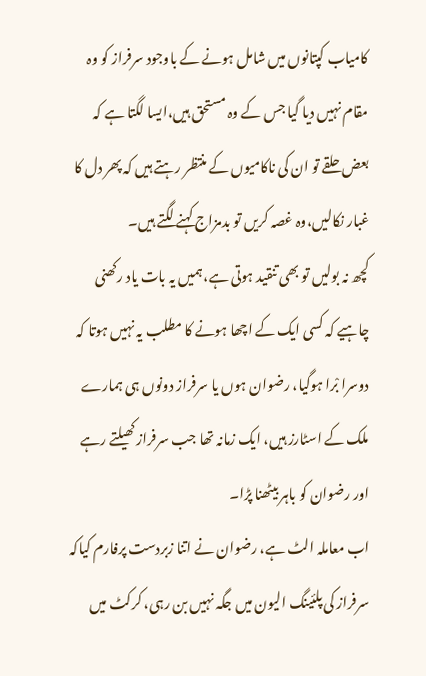کامیاب کپتانوں میں شامل ہونے کے باوجود سرفراز کو وہ مقام نہیں دیا گیا جس کے وہ مستحق ہیں،ایسا لگتا ہے کہ بعض حلقے تو ان کی ناکامیوں کے منتظر رہتے ہیں کہ پھر دل کا غبار نکالیں،وہ غصہ کریں تو بدمزاج کہنے لگتے ہیں۔
کچھ نہ بولیں تو بھی تنقید ہوتی ہے،ہمیں یہ بات یاد رکھنی چاہیے کہ کسی ایک کے اچھا ہونے کا مطلب یہ نہیں ہوتا کہ دوسرا بْرا ہوگیا، رضوان ہوں یا سرفراز دونوں ہی ہمارے ملک کے اسٹارز ہیں، ایک زمانہ تھا جب سرفراز کھیلتے رہے اور رضوان کو باہر بیٹھنا پڑا۔
اب معاملہ الٹ ہے، رضوان نے اتنا زبردست پرفارم کیاکہ سرفراز کی پلئینگ الیون میں جگہ نہیں بن رہی، کرکٹ میں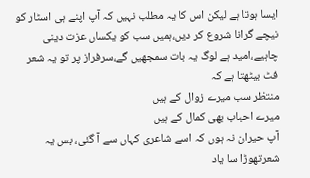ایسا ہوتا ہے لیکن اس کا یہ مطلب نہیں کہ آپ اپنے ہی اسٹار کو نیچے گرانا شروع کر دیں،ہمیں سب کو یکساں عزت دینی چاہیے،امید ہے لوگ یہ بات سمجھیں گے،سرفراز پر تو یہ شعر فٹ بیٹھتا ہے کہ
منتظر سب میرے زوال کے ہیں
میرے احباب بھی کمال کے ہیں
آپ حیران نہ ہوں کہ اسے شاعری کہاں سے آ گئی، بس یہ شعرتھوڑا سا یاد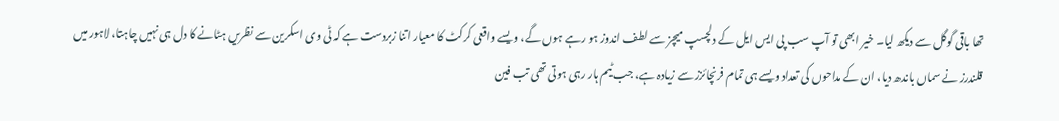تھا باقی گوگل سے دیکھ لیا۔ خیر ابھی تو آپ سب پی ایس ایل کے دلچسپ میچز سے لطف اندوز ہو رہے ہوں گے، ویسے واقعی کرکٹ کا معیار اتنا زبردست ہے کہ ٹی وی اسکرین سے نظریں ہٹانے کا دل ہی نہیں چاہتا، لاہور میں قلندرز نے سماں باندھ دیا، ان کے مداحوں کی تعداد ویسے ہی تمام فرنچائزز سے زیادہ ہے، جب ٹیم ہار رہی ہوتی تھی تب فین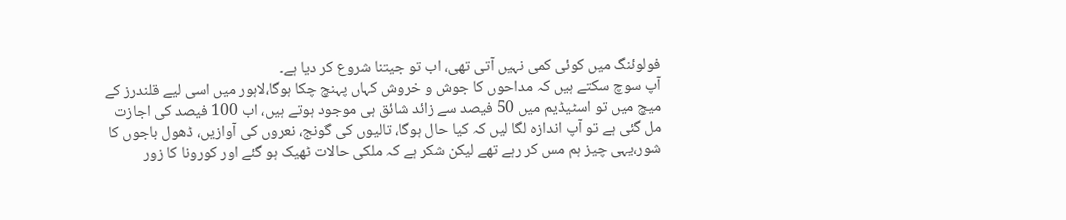فولوئنگ میں کوئی کمی نہیں آتی تھی، اب تو جیتنا شروع کر دیا ہے۔
آپ سوچ سکتے ہیں کہ مداحوں کا جوش و خروش کہاں پہنچ چکا ہوگا،لاہور میں اسی لیے قلندرز کے میچ میں تو اسٹیڈیم میں 50 فیصد سے زائد شائق ہی موجود ہوتے ہیں، اب 100 فیصد کی اجازت مل گئی ہے تو آپ اندازہ لگا لیں کہ کیا حال ہوگا، تالیوں کی گونج، نعروں کی آوازیں، ڈھول باجوں کا شور،یہی چیز ہم مس کر رہے تھے لیکن شکر ہے کہ ملکی حالات ٹھیک ہو گئے اور کورونا کا زور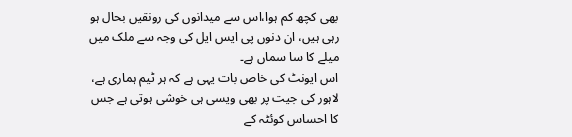بھی کچھ کم ہوا،اس سے میدانوں کی رونقیں بحال ہو رہی ہیں، ان دنوں پی ایس ایل کی وجہ سے ملک میں میلے کا سا سماں ہے۔
اس ایونٹ کی خاص بات یہی ہے کہ ہر ٹیم ہماری ہے، لاہور کی جیت پر بھی ویسی ہی خوشی ہوتی ہے جس کا احساس کوئٹہ کے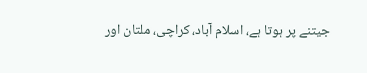جیتنے پر ہوتا ہے، اسلام آباد، کراچی، ملتان اور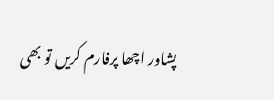پشاور اچھا پرفارم کریں تو بھی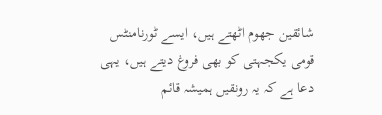شائقین جھوم اٹھتے ہیں، ایسے ٹورنامنٹس قومی یکجہتی کو بھی فروغ دیتے ہیں، یہی دعا ہے کہ یہ رونقیں ہمیشہ قائم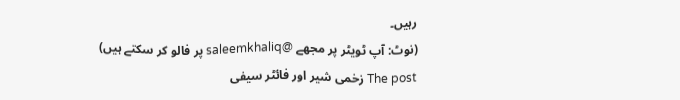رہیں۔
(نوٹ: آپ ٹویٹر پر مجھے @saleemkhaliq پر فالو کر سکتے ہیں)
The post زخمی شیر اور فائٹر سیفی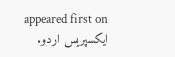appeared first on ایکسپریس اردو.